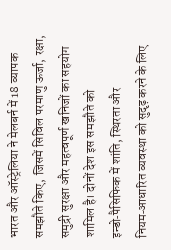भारत और ऑस्ट्रेलिया ने मेलबर्न में 18 व्यापक समझौते किए, जिसमें सिविल परमाणु ऊर्जा, रक्षा, समुद्री सुरक्षा और महत्वपूर्ण खनिजों का सहयोग शामिल है। दोनों देश इस समझौते को इन्डो‑पैसिफिक में शांति, स्थिरता और नियम‑आधारित व्यवस्था को सुदृढ़ करने के लिए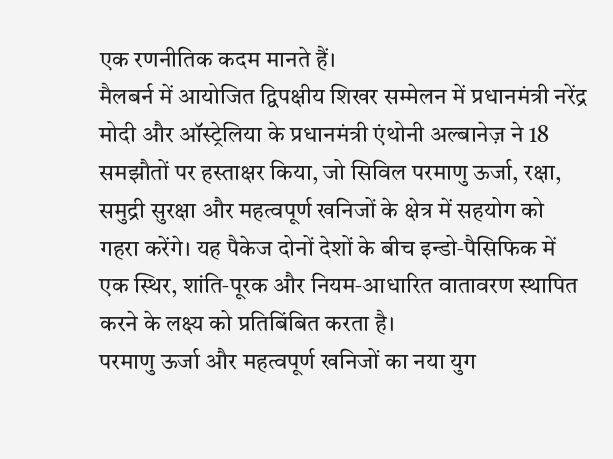एक रणनीतिक कदम मानते हैं।
मैलबर्न में आयोजित द्विपक्षीय शिखर सम्मेलन में प्रधानमंत्री नरेंद्र मोदी और ऑस्ट्रेलिया के प्रधानमंत्री एंथोनी अल्बानेज़ ने 18 समझौतों पर हस्ताक्षर किया, जो सिविल परमाणु ऊर्जा, रक्षा, समुद्री सुरक्षा और महत्वपूर्ण खनिजों के क्षेत्र में सहयोग को गहरा करेंगे। यह पैकेज दोनों देशों के बीच इन्डो‑पैसिफिक में एक स्थिर, शांति‑पूरक और नियम‑आधारित वातावरण स्थापित करने के लक्ष्य को प्रतिबिंबित करता है।
परमाणु ऊर्जा और महत्वपूर्ण खनिजों का नया युग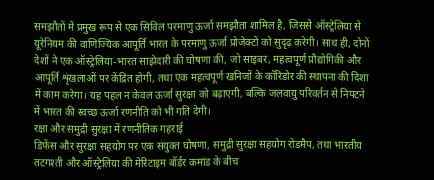समझौतों में प्रमुख रूप से एक सिविल परमाणु ऊर्जा समझौता शामिल है, जिससे ऑस्ट्रेलिया से यूरेनियम की वाणिज्यिक आपूर्ति भारत के परमाणु ऊर्जा प्रोजेक्टों को सुदृढ़ करेगी। साथ ही, दोनों देशों ने एक ऑस्ट्रेलिया‑भारत साझेदारी की घोषणा की, जो साइबर, महत्वपूर्ण प्रौद्योगिकी और आपूर्ति शृंखलाओं पर केंद्रित होगी, तथा एक महत्वपूर्ण खनिजों के कॉरिडोर की स्थापना की दिशा में काम करेगा। यह पहल न केवल ऊर्जा सुरक्षा को बढ़ाएगी, बल्कि जलवायु परिवर्तन से निपटने में भारत की स्वच्छ ऊर्जा रणनीति को भी गति देगी।
रक्षा और समुद्री सुरक्षा में रणनीतिक गहराई
डिफेंस और सुरक्षा सहयोग पर एक संयुक्त घोषणा, समुद्री सुरक्षा सहयोग रोडमैप, तथा भारतीय तटगश्ती और ऑस्ट्रेलिया की मेरिटाइम बॉर्डर कमांड के बीच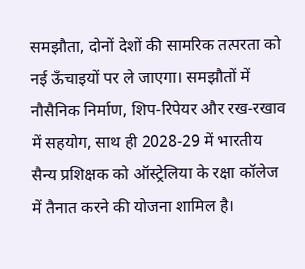समझौता, दोनों देशों की सामरिक तत्परता को नई ऊँचाइयों पर ले जाएगा। समझौतों में नौसैनिक निर्माण, शिप‑रिपेयर और रख‑रखाव में सहयोग, साथ ही 2028‑29 में भारतीय सैन्य प्रशिक्षक को ऑस्ट्रेलिया के रक्षा कॉलेज में तैनात करने की योजना शामिल है।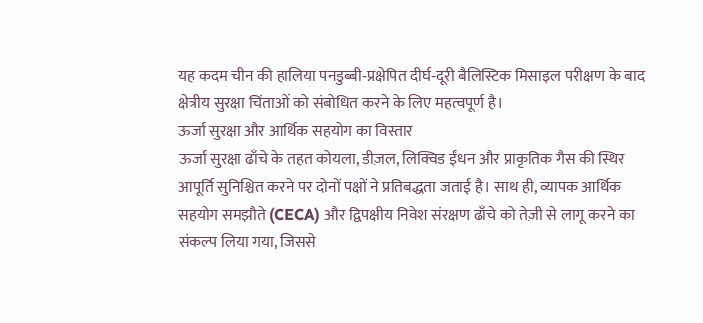यह कदम चीन की हालिया पनडुब्बी‑प्रक्षेपित दीर्घ‑दूरी बैलिस्टिक मिसाइल परीक्षण के बाद क्षेत्रीय सुरक्षा चिंताओं को संबोधित करने के लिए महत्वपूर्ण है।
ऊर्जा सुरक्षा और आर्थिक सहयोग का विस्तार
ऊर्जा सुरक्षा ढाँचे के तहत कोयला, डीज़ल, लिक्विड ईंधन और प्राकृतिक गैस की स्थिर आपूर्ति सुनिश्चित करने पर दोनों पक्षों ने प्रतिबद्धता जताई है। साथ ही, व्यापक आर्थिक सहयोग समझौते (CECA) और द्विपक्षीय निवेश संरक्षण ढाँचे को तेज़ी से लागू करने का संकल्प लिया गया, जिससे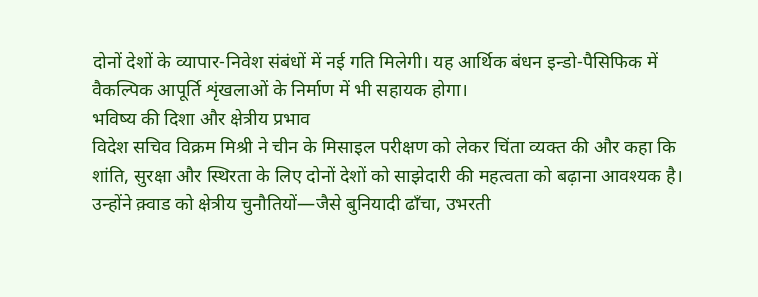दोनों देशों के व्यापार‑निवेश संबंधों में नई गति मिलेगी। यह आर्थिक बंधन इन्डो‑पैसिफिक में वैकल्पिक आपूर्ति शृंखलाओं के निर्माण में भी सहायक होगा।
भविष्य की दिशा और क्षेत्रीय प्रभाव
विदेश सचिव विक्रम मिश्री ने चीन के मिसाइल परीक्षण को लेकर चिंता व्यक्त की और कहा कि शांति, सुरक्षा और स्थिरता के लिए दोनों देशों को साझेदारी की महत्वता को बढ़ाना आवश्यक है। उन्होंने क़्वाड को क्षेत्रीय चुनौतियों—जैसे बुनियादी ढाँचा, उभरती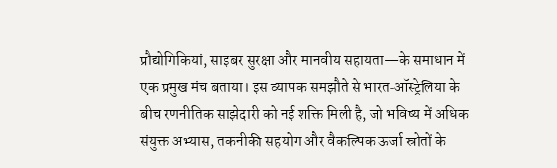प्रौद्योगिकियां, साइबर सुरक्षा और मानवीय सहायता—के समाधान में एक प्रमुख मंच बताया। इस व्यापक समझौते से भारत‑ऑस्ट्रेलिया के बीच रणनीतिक साझेदारी को नई शक्ति मिली है, जो भविष्य में अधिक संयुक्त अभ्यास, तकनीकी सहयोग और वैकल्पिक ऊर्जा स्रोतों के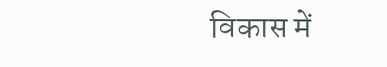विकास में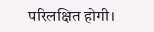परिलक्षित होगी।